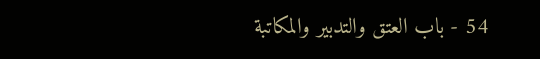54 - باب العتق والتدبير والمكاتبة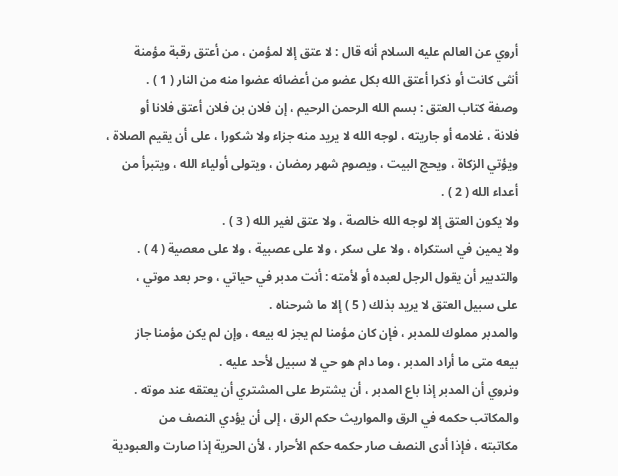أروي عن العالم عليه السلام أنه قال : لا عتق إلا لمؤمن ، من أعتق رقبة مؤمنة
أنثى كانت أو ذكرا أعتق الله بكل عضو من أعضائه عضوا منه من النار ( 1 ) .
وصفة كتاب العتق : بسم الله الرحمن الرحيم ، إن فلان بن فلان أعتق فلانا أو
فلانة ، غلامه أو جاريته ، لوجه الله لا يريد منه جزاء ولا شكورا ، على أن يقيم الصلاة ،
ويؤتي الزكاة ، ويحج البيت ، ويصوم شهر رمضان ، ويتولى أولياء الله ، ويتبرأ من
أعداء الله ( 2 ) .
ولا يكون العتق إلا لوجه الله خالصة ، ولا عتق لغير الله ( 3 ) .
ولا يمين في استكراه ، ولا على سكر ، ولا على عصبية ، ولا على معصية ( 4 ) .
والتدبير أن يقول الرجل لعبده أو لأمته : أنت مدبر في حياتي ، وحر بعد موتي ،
على سبيل العتق لا يريد بذلك ( 5 ) إلا ما شرحناه .
والمدبر مملوك للمدبر ، فإن كان مؤمنا لم يجز له بيعه ، وإن لم يكن مؤمنا جاز
بيعه متى ما أراد المدبر ، وما دام هو حي لا سبيل لأحد عليه .
ونروي أن المدبر إذا باع المدبر ، أن يشترط على المشتري أن يعتقه عند موته .
والمكاتب حكمه في الرق والمواريث حكم الرق ، إلى أن يؤدي النصف من
مكاتبته ، فإذا أدى النصف صار حكمه حكم الأحرار ، لأن الحرية إذا صارت والعبودية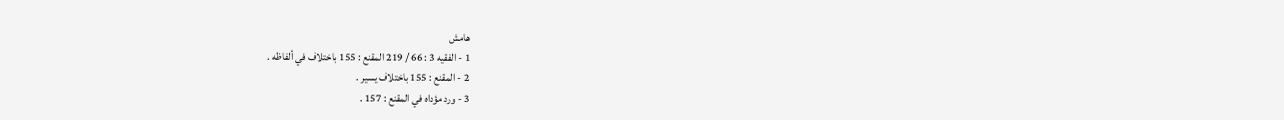هامش
1 - الفقيه 3 : 66 / 219 المقنع : 155 باختلاف في ألفاظه .
2 - المقنع : 155 باختلاف يسير .
3 - ورد مؤداه في المقنع : 157 .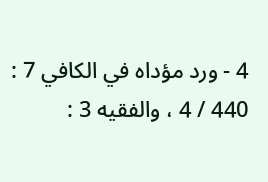4 - ورد مؤداه في الكافي 7 : 440 / 4 ، والفقيه 3 :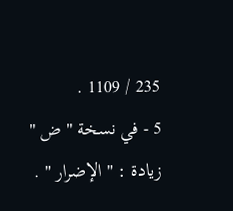235 / 1109 .
5 - في نسخة " ض " زيادة : " الإضرار " .